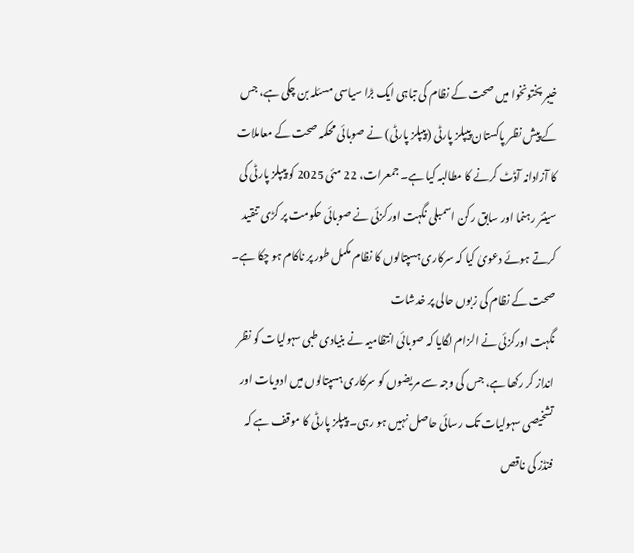خیبر پختونخوا میں صحت کے نظام کی تباہی ایک بڑا سیاسی مسئلہ بن چکی ہے، جس کے پیش نظر پاکستان پیپلز پارٹی (پیپلز پارٹی) نے صوبائی محکمہ صحت کے معاملات کا آزادانہ آڈٹ کرنے کا مطالبہ کیا ہے۔ جمعرات، 22 مئی 2025 کو پیپلز پارٹی کی سینئر رہنما اور سابق رکن اسمبلی نگہت اورکزئی نے صوبائی حکومت پر کڑی تنقید کرتے ہوئے دعویٰ کیا کہ سرکاری ہسپتالوں کا نظام مکمل طور پر ناکام ہو چکا ہے۔
صحت کے نظام کی زبوں حالی پر خدشات
نگہت اورکزئی نے الزام لگایا کہ صوبائی انتظامیہ نے بنیادی طبی سہولیات کو نظر انداز کر رکھا ہے، جس کی وجہ سے مریضوں کو سرکاری ہسپتالوں میں ادویات اور تشخیصی سہولیات تک رسائی حاصل نہیں ہو رہی۔ پیپلز پارٹی کا موقف ہے کہ فنڈز کی ناقص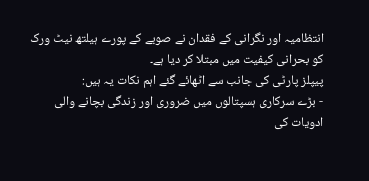انتظامیہ اور نگرانی کے فقدان نے صوبے کے پورے ہیلتھ نیٹ ورک کو بحرانی کیفیت میں مبتلا کر دیا ہے۔
پیپلز پارٹی کی جانب سے اٹھائے گئے اہم نکات یہ ہیں:
- بڑے سرکاری ہسپتالوں میں ضروری اور زندگی بچانے والی ادویات کی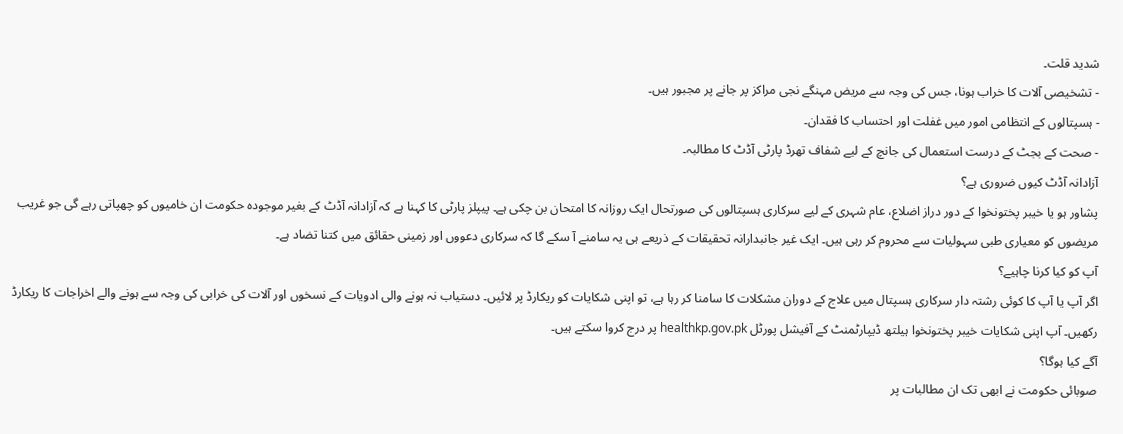شدید قلت۔
- تشخیصی آلات کا خراب ہونا، جس کی وجہ سے مریض مہنگے نجی مراکز پر جانے پر مجبور ہیں۔
- ہسپتالوں کے انتظامی امور میں غفلت اور احتساب کا فقدان۔
- صحت کے بجٹ کے درست استعمال کی جانچ کے لیے شفاف تھرڈ پارٹی آڈٹ کا مطالبہ۔
آزادانہ آڈٹ کیوں ضروری ہے؟
پشاور ہو یا خیبر پختونخوا کے دور دراز اضلاع، عام شہری کے لیے سرکاری ہسپتالوں کی صورتحال ایک روزانہ کا امتحان بن چکی ہے۔ پیپلز پارٹی کا کہنا ہے کہ آزادانہ آڈٹ کے بغیر موجودہ حکومت ان خامیوں کو چھپاتی رہے گی جو غریب مریضوں کو معیاری طبی سہولیات سے محروم کر رہی ہیں۔ ایک غیر جانبدارانہ تحقیقات کے ذریعے ہی یہ سامنے آ سکے گا کہ سرکاری دعووں اور زمینی حقائق میں کتنا تضاد ہے۔
آپ کو کیا کرنا چاہیے؟
اگر آپ یا آپ کا کوئی رشتہ دار سرکاری ہسپتال میں علاج کے دوران مشکلات کا سامنا کر رہا ہے، تو اپنی شکایات کو ریکارڈ پر لائیں۔ دستیاب نہ ہونے والی ادویات کے نسخوں اور آلات کی خرابی کی وجہ سے ہونے والے اخراجات کا ریکارڈ رکھیں۔ آپ اپنی شکایات خیبر پختونخوا ہیلتھ ڈیپارٹمنٹ کے آفیشل پورٹل healthkp.gov.pk پر درج کروا سکتے ہیں۔
آگے کیا ہوگا؟
صوبائی حکومت نے ابھی تک ان مطالبات پر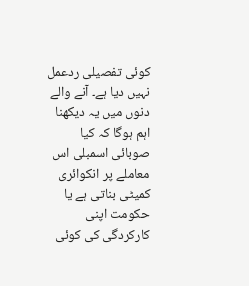کوئی تفصیلی ردعمل نہیں دیا ہے۔ آنے والے دنوں میں یہ دیکھنا اہم ہوگا کہ کیا صوبائی اسمبلی اس معاملے پر انکوائری کمیٹی بناتی ہے یا حکومت اپنی کارکردگی کی کوئی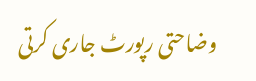وضاحتی رپورٹ جاری کرتی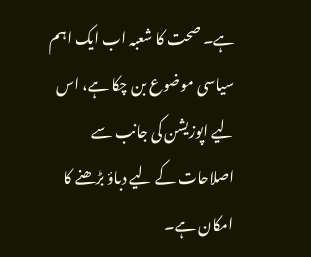ہے۔ صحت کا شعبہ اب ایک اہم سیاسی موضوع بن چکا ہے، اس لیے اپوزیشن کی جانب سے اصلاحات کے لیے دباؤ بڑھنے کا امکان ہے۔